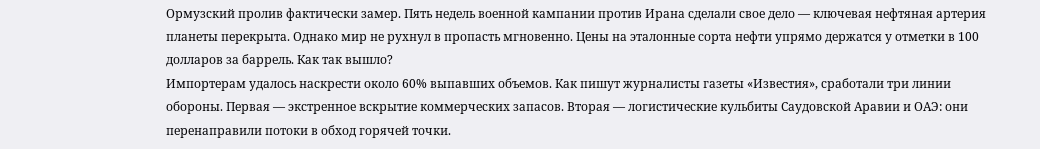Ормузский пролив фактически замер. Пять недель военной кампании против Ирана сделали свое дело — ключевая нефтяная артерия планеты перекрыта. Однако мир не рухнул в пропасть мгновенно. Цены на эталонные сорта нефти упрямо держатся у отметки в 100 долларов за баррель. Как так вышло?
Импортерам удалось наскрести около 60% выпавших объемов. Как пишут журналисты газеты «Известия», сработали три линии обороны. Первая — экстренное вскрытие коммерческих запасов. Вторая — логистические кульбиты Саудовской Аравии и ОАЭ: они перенаправили потоки в обход горячей точки.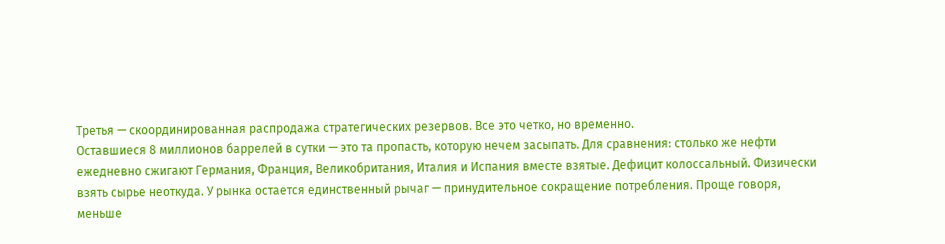Третья — скоординированная распродажа стратегических резервов. Все это четко, но временно.
Оставшиеся 8 миллионов баррелей в сутки — это та пропасть, которую нечем засыпать. Для сравнения: столько же нефти ежедневно сжигают Германия, Франция, Великобритания, Италия и Испания вместе взятые. Дефицит колоссальный. Физически взять сырье неоткуда. У рынка остается единственный рычаг — принудительное сокращение потребления. Проще говоря, меньше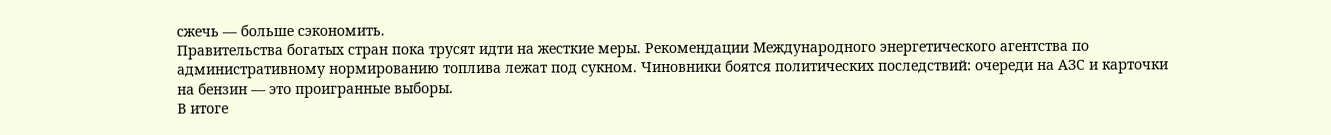сжечь — больше сэкономить.
Правительства богатых стран пока трусят идти на жесткие меры. Рекомендации Международного энергетического агентства по административному нормированию топлива лежат под сукном. Чиновники боятся политических последствий: очереди на АЗС и карточки на бензин — это проигранные выборы.
В итоге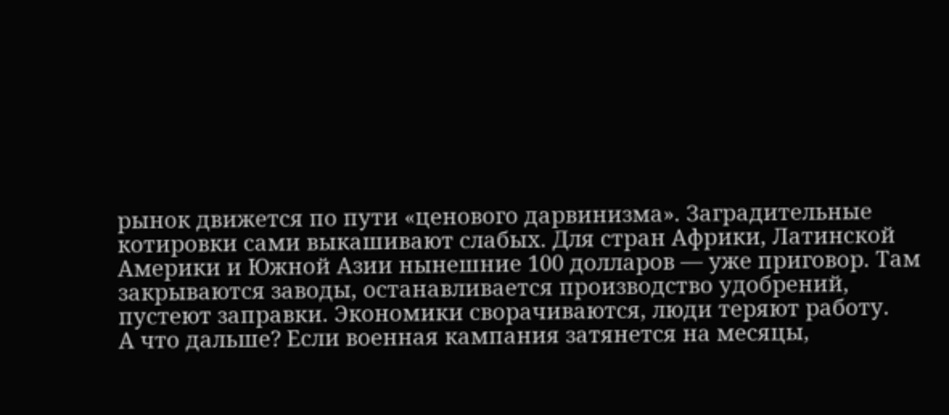рынок движется по пути «ценового дарвинизма». Заградительные котировки сами выкашивают слабых. Для стран Африки, Латинской Америки и Южной Азии нынешние 100 долларов — уже приговор. Там закрываются заводы, останавливается производство удобрений, пустеют заправки. Экономики сворачиваются, люди теряют работу.
А что дальше? Если военная кампания затянется на месяцы,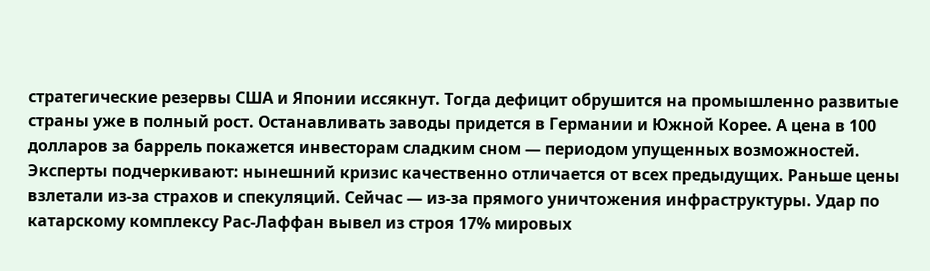стратегические резервы США и Японии иссякнут. Тогда дефицит обрушится на промышленно развитые страны уже в полный рост. Останавливать заводы придется в Германии и Южной Корее. А цена в 100 долларов за баррель покажется инвесторам сладким сном — периодом упущенных возможностей.
Эксперты подчеркивают: нынешний кризис качественно отличается от всех предыдущих. Раньше цены взлетали из-за страхов и спекуляций. Сейчас — из-за прямого уничтожения инфраструктуры. Удар по катарскому комплексу Рас-Лаффан вывел из строя 17% мировых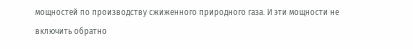мощностей по производству сжиженного природного газа. И эти мощности не включить обратно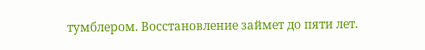тумблером. Восстановление займет до пяти лет.